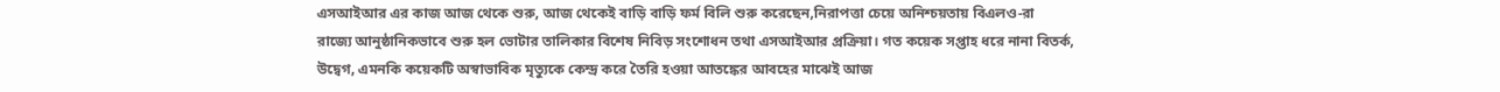এসআইআর এর কাজ আজ থেকে শুরু, আজ থেকেই বাড়ি বাড়ি ফর্ম বিলি শুরু করেছেন,নিরাপত্তা চেয়ে অনিশ্চয়তায় বিএলও-রা
রাজ্যে আনুষ্ঠানিকভাবে শুরু হল ভোটার তালিকার বিশেষ নিবিড় সংশোধন তথা এসআইআর প্রক্রিয়া। গত কয়েক সপ্তাহ ধরে নানা বিতর্ক, উদ্বেগ, এমনকি কয়েকটি অস্বাভাবিক মৃত্যুকে কেন্দ্র করে তৈরি হওয়া আতঙ্কের আবহের মাঝেই আজ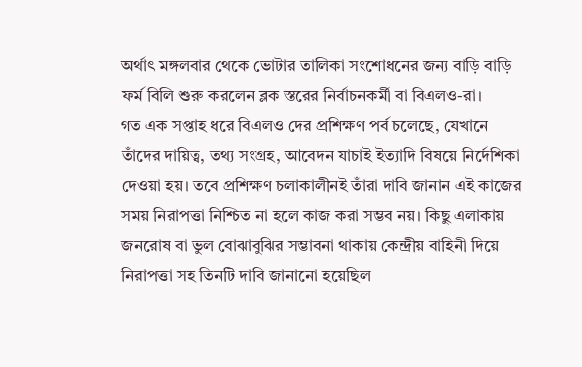অর্থাৎ মঙ্গলবার থেকে ভোটার তালিকা সংশোধনের জন্য বাড়ি বাড়ি ফর্ম বিলি শুরু করলেন ব্লক স্তরের নির্বাচনকর্মী বা বিএলও-রা।
গত এক সপ্তাহ ধরে বিএলও দের প্রশিক্ষণ পর্ব চলেছে, যেখানে তাঁদের দায়িত্ব, তথ্য সংগ্রহ, আবেদন যাচাই ইত্যাদি বিষয়ে নির্দেশিকা দেওয়া হয়। তবে প্রশিক্ষণ চলাকালীনই তাঁরা দাবি জানান এই কাজের সময় নিরাপত্তা নিশ্চিত না হলে কাজ করা সম্ভব নয়। কিছু এলাকায় জনরোষ বা ভুল বোঝাবুঝির সম্ভাবনা থাকায় কেন্দ্রীয় বাহিনী দিয়ে নিরাপত্তা সহ তিনটি দাবি জানানো হয়েছিল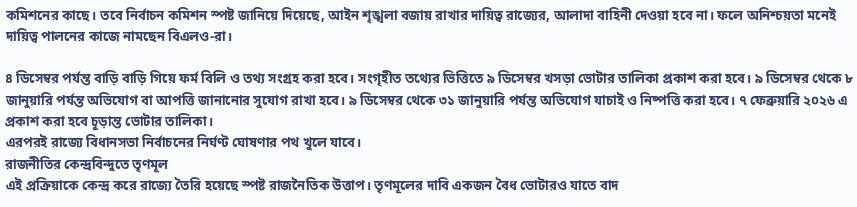কমিশনের কাছে। তবে নির্বাচন কমিশন স্পষ্ট জানিয়ে দিয়েছে, আইন শৃঙ্খলা বজায় রাখার দায়িত্ব রাজ্যের, আলাদা বাহিনী দেওয়া হবে না। ফলে অনিশ্চয়তা মনেই দায়িত্ব পালনের কাজে নামছেন বিএলও-রা।

৪ ডিসেম্বর পর্যন্ত বাড়ি বাড়ি গিয়ে ফর্ম বিলি ও তথ্য সংগ্রহ করা হবে। সংগৃহীত তথ্যের ভিত্তিতে ৯ ডিসেম্বর খসড়া ভোটার তালিকা প্রকাশ করা হবে। ৯ ডিসেম্বর থেকে ৮ জানুয়ারি পর্যন্ত অভিযোগ বা আপত্তি জানানোর সুযোগ রাখা হবে। ৯ ডিসেম্বর থেকে ৩১ জানুয়ারি পর্যন্ত অভিযোগ যাচাই ও নিষ্পত্তি করা হবে। ৭ ফেব্রুয়ারি ২০২৬ এ প্রকাশ করা হবে চূড়ান্ত ভোটার তালিকা।
এরপরই রাজ্যে বিধানসভা নির্বাচনের নির্ঘণ্ট ঘোষণার পথ খুলে যাবে।
রাজনীতির কেন্দ্রবিন্দুতে তৃণমূল
এই প্রক্রিয়াকে কেন্দ্র করে রাজ্যে তৈরি হয়েছে স্পষ্ট রাজনৈতিক উত্তাপ। তৃণমূলের দাবি একজন বৈধ ভোটারও যাতে বাদ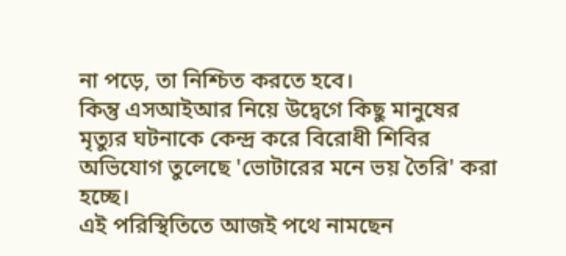না পড়ে, তা নিশ্চিত করতে হবে।
কিন্তু এসআইআর নিয়ে উদ্বেগে কিছু মানুষের মৃত্যুর ঘটনাকে কেন্দ্র করে বিরোধী শিবির অভিযোগ তুলেছে 'ভোটারের মনে ভয় তৈরি' করা হচ্ছে।
এই পরিস্থিতিতে আজই পথে নামছেন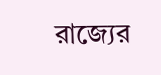রাজ্যের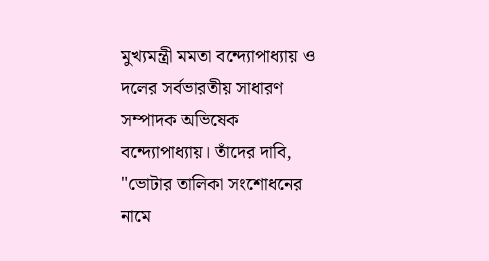মুখ্যমন্ত্রী মমতা বন্দ্যোপাধ্যায় ও দলের সর্বভারতীয় সাধারণ সম্পাদক অভিষেক বন্দ্যোপাধ্যায়। তাঁদের দাবি, "ভোটার তালিকা সংশোধনের নামে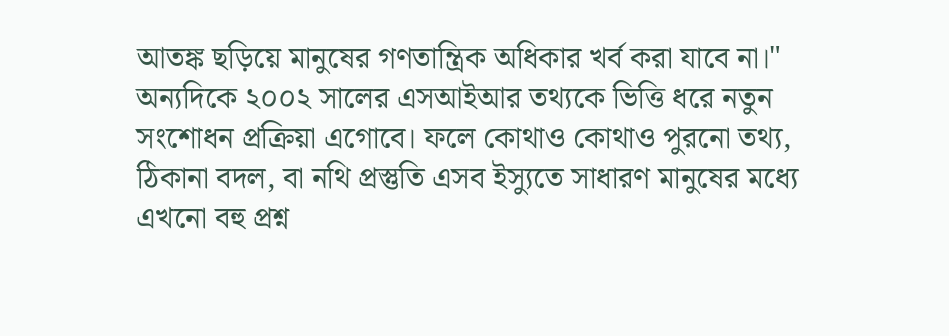আতঙ্ক ছড়িয়ে মানুষের গণতান্ত্রিক অধিকার খর্ব করা যাবে না।"
অন্যদিকে ২০০২ সালের এসআইআর তথ্যকে ভিত্তি ধরে নতুন সংশোধন প্রক্রিয়া এগোবে। ফলে কোথাও কোথাও পুরনো তথ্য, ঠিকানা বদল, বা নথি প্রস্তুতি এসব ইস্যুতে সাধারণ মানুষের মধ্যে এখনো বহু প্রশ্ন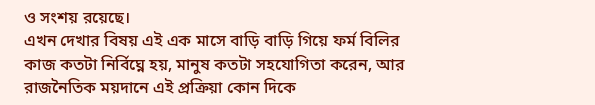ও সংশয় রয়েছে।
এখন দেখার বিষয় এই এক মাসে বাড়ি বাড়ি গিয়ে ফর্ম বিলির কাজ কতটা নির্বিঘ্নে হয়, মানুষ কতটা সহযোগিতা করেন, আর রাজনৈতিক ময়দানে এই প্রক্রিয়া কোন দিকে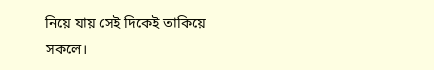নিয়ে যায় সেই দিকেই তাকিয়ে সকলে।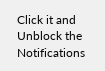Click it and Unblock the Notifications